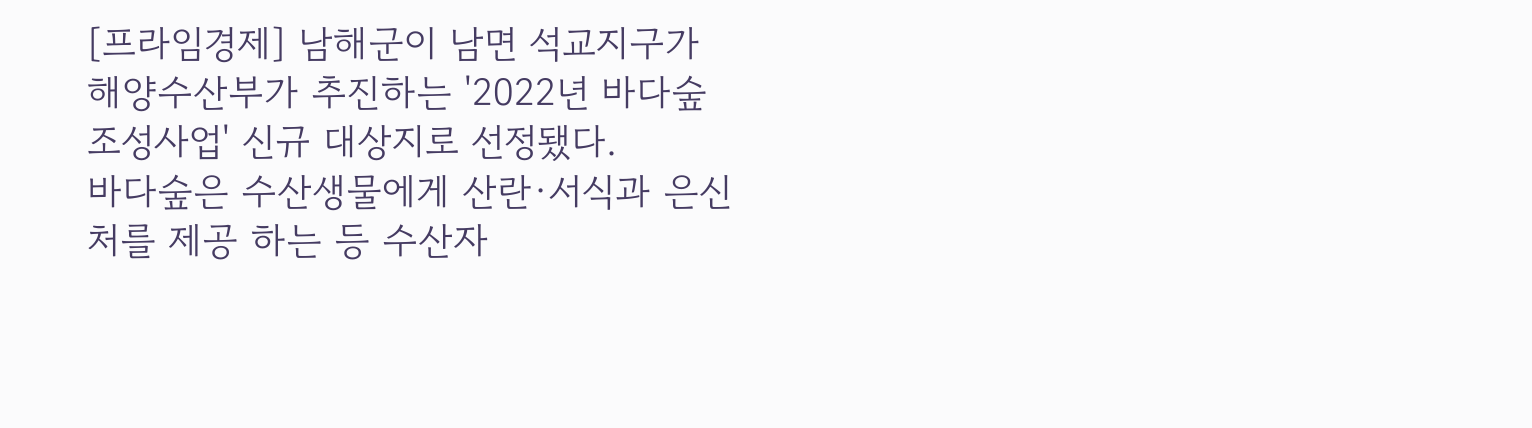[프라임경제] 남해군이 남면 석교지구가 해양수산부가 추진하는 '2022년 바다숲 조성사업' 신규 대상지로 선정됐다.
바다숲은 수산생물에게 산란·서식과 은신처를 제공 하는 등 수산자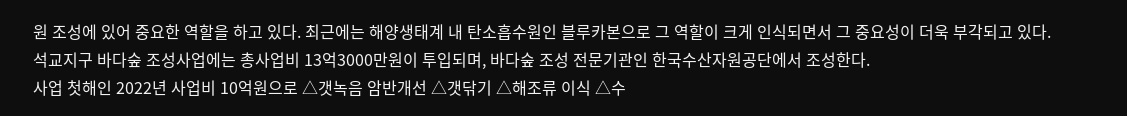원 조성에 있어 중요한 역할을 하고 있다. 최근에는 해양생태계 내 탄소흡수원인 블루카본으로 그 역할이 크게 인식되면서 그 중요성이 더욱 부각되고 있다.
석교지구 바다숲 조성사업에는 총사업비 13억3000만원이 투입되며, 바다숲 조성 전문기관인 한국수산자원공단에서 조성한다.
사업 첫해인 2022년 사업비 10억원으로 △갯녹음 암반개선 △갯닦기 △해조류 이식 △수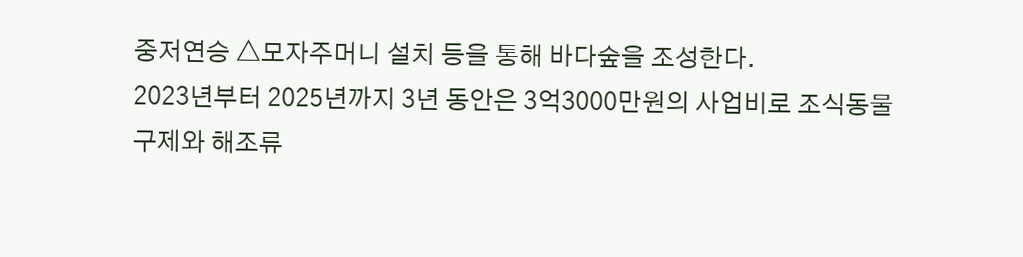중저연승 △모자주머니 설치 등을 통해 바다숲을 조성한다.
2023년부터 2025년까지 3년 동안은 3억3000만원의 사업비로 조식동물 구제와 해조류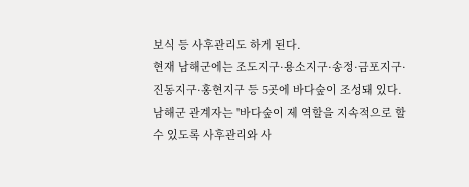보식 등 사후관리도 하게 된다.
현재 남해군에는 조도지구·용소지구·송정·금포지구·진동지구·홍현지구 등 5곳에 바다숲이 조성돼 있다.
남해군 관계자는 "바다숲이 제 역할을 지속적으로 할 수 있도록 사후관리와 사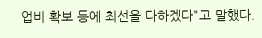업비 확보 등에 최선을 다하겠다"고 말했다.